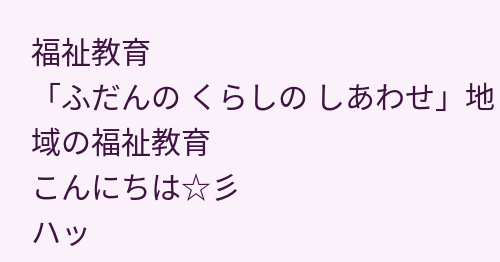福祉教育
「ふだんの くらしの しあわせ」地域の福祉教育
こんにちは☆彡
ハッ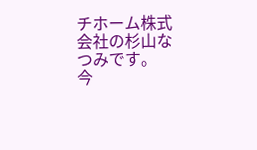チホーム株式会社の杉山なつみです。
今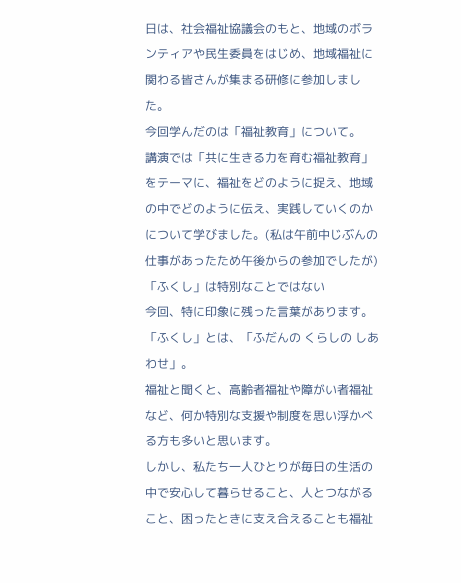日は、社会福祉協議会のもと、地域のボランティアや民生委員をはじめ、地域福祉に関わる皆さんが集まる研修に参加しました。
今回学んだのは「福祉教育」について。
講演では「共に生きる力を育む福祉教育」をテーマに、福祉をどのように捉え、地域の中でどのように伝え、実践していくのかについて学びました。(私は午前中じぶんの仕事があったため午後からの参加でしたが)
「ふくし」は特別なことではない
今回、特に印象に残った言葉があります。
「ふくし」とは、「ふだんの くらしの しあわせ」。
福祉と聞くと、高齢者福祉や障がい者福祉など、何か特別な支援や制度を思い浮かべる方も多いと思います。
しかし、私たち一人ひとりが毎日の生活の中で安心して暮らせること、人とつながること、困ったときに支え合えることも福祉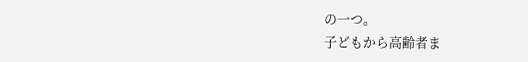の一つ。
子どもから高齢者ま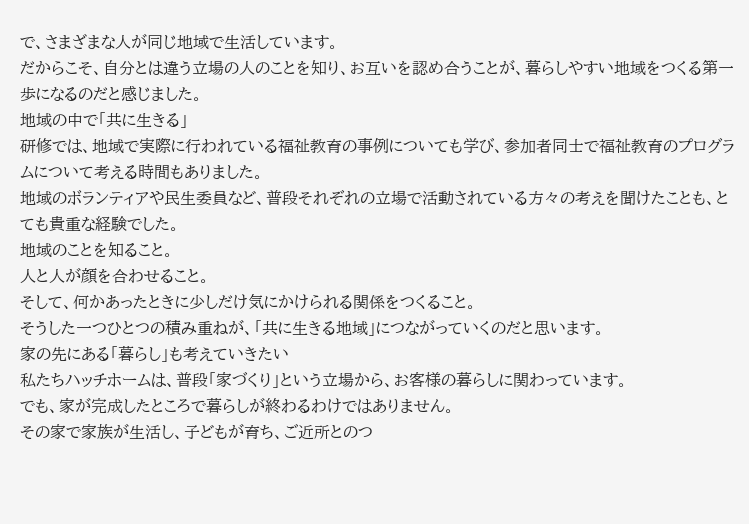で、さまざまな人が同じ地域で生活しています。
だからこそ、自分とは違う立場の人のことを知り、お互いを認め合うことが、暮らしやすい地域をつくる第一歩になるのだと感じました。
地域の中で「共に生きる」
研修では、地域で実際に行われている福祉教育の事例についても学び、参加者同士で福祉教育のプログラムについて考える時間もありました。
地域のボランティアや民生委員など、普段それぞれの立場で活動されている方々の考えを聞けたことも、とても貴重な経験でした。
地域のことを知ること。
人と人が顔を合わせること。
そして、何かあったときに少しだけ気にかけられる関係をつくること。
そうした一つひとつの積み重ねが、「共に生きる地域」につながっていくのだと思います。
家の先にある「暮らし」も考えていきたい
私たちハッチホームは、普段「家づくり」という立場から、お客様の暮らしに関わっています。
でも、家が完成したところで暮らしが終わるわけではありません。
その家で家族が生活し、子どもが育ち、ご近所とのつ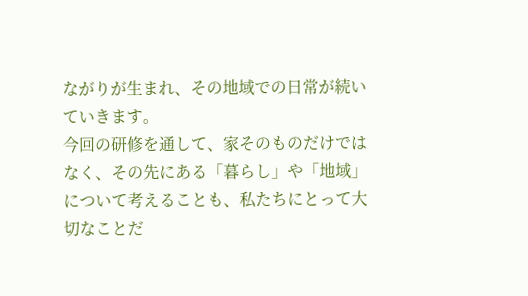ながりが生まれ、その地域での日常が続いていきます。
今回の研修を通して、家そのものだけではなく、その先にある「暮らし」や「地域」について考えることも、私たちにとって大切なことだ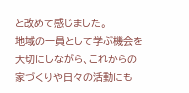と改めて感じました。
地域の一員として学ぶ機会を大切にしながら、これからの家づくりや日々の活動にも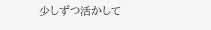少しずつ活かして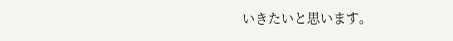いきたいと思います。